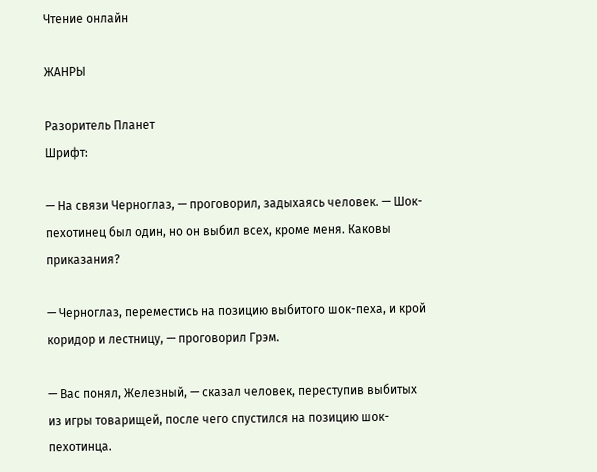Чтение онлайн

ЖАНРЫ

Разоритель Планет
Шрифт:

— На связи Черноглаз, — проговорил, задыхаясь человек. — Шок-пехотинец был один, но он выбил всех, кроме меня. Каковы приказания?

— Черноглаз, переместись на позицию выбитого шок-пеха, и крой коридор и лестницу, — проговорил Грэм.

— Вас понял, Железный, — сказал человек, переступив выбитых из игры товарищей, после чего спустился на позицию шок-пехотинца.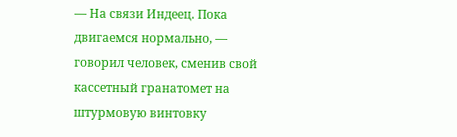— На связи Индеец. Пока двигаемся нормально, — говорил человек, сменив свой кассетный гранатомет на штурмовую винтовку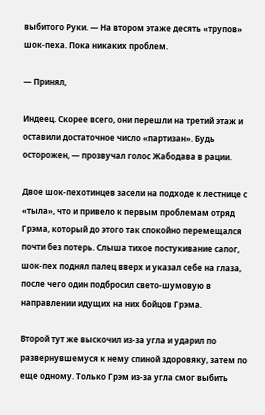выбитого Руки. — На втором этаже десять «трупов» шок-пеха. Пока никаких проблем.

— Принял,

Индеец. Скорее всего, они перешли на третий этаж и оставили достаточное число «партизан». Будь осторожен, — прозвучал голос Жабодава в рации.

Двое шок-пехотинцев засели на подходе к лестнице с «тыла», что и привело к первым проблемам отряд Грэма, который до этого так спокойно перемещался почти без потерь. Слыша тихое постукивание сапог, шок-пех поднял палец вверх и указал себе на глаза, после чего один подбросил свето-шумовую в направлении идущих на них бойцов Грэма.

Второй тут же выскочил из-за угла и ударил по развернувшемуся к нему спиной здоровяку, затем по еще одному. Только Грэм из-за угла смог выбить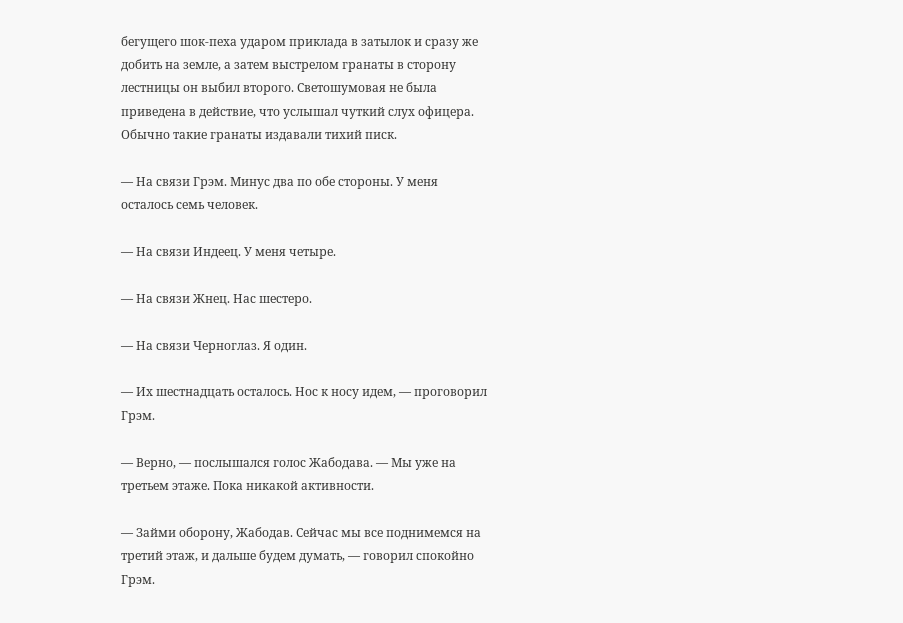бегущего шок-пеха ударом приклада в затылок и сразу же добить на земле, а затем выстрелом гранаты в сторону лестницы он выбил второго. Светошумовая не была приведена в действие, что услышал чуткий слух офицера. Обычно такие гранаты издавали тихий писк.

— На связи Грэм. Минус два по обе стороны. У меня осталось семь человек.

— На связи Индеец. У меня четыре.

— На связи Жнец. Нас шестеро.

— На связи Черноглаз. Я один.

— Их шестнадцать осталось. Нос к носу идем, — проговорил Грэм.

— Верно, — послышался голос Жабодава. — Мы уже на третьем этаже. Пока никакой активности.

— Займи оборону, Жабодав. Сейчас мы все поднимемся на третий этаж, и дальше будем думать, — говорил спокойно Грэм.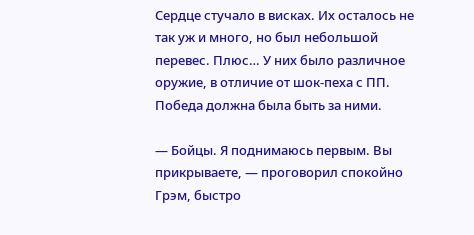Сердце стучало в висках. Их осталось не так уж и много, но был небольшой перевес. Плюс… У них было различное оружие, в отличие от шок-пеха с ПП. Победа должна была быть за ними.

— Бойцы. Я поднимаюсь первым. Вы прикрываете, — проговорил спокойно Грэм, быстро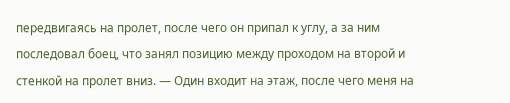передвигаясь на пролет, после чего он припал к углу, а за ним последовал боец, что занял позицию между проходом на второй и стенкой на пролет вниз. — Один входит на этаж, после чего меня на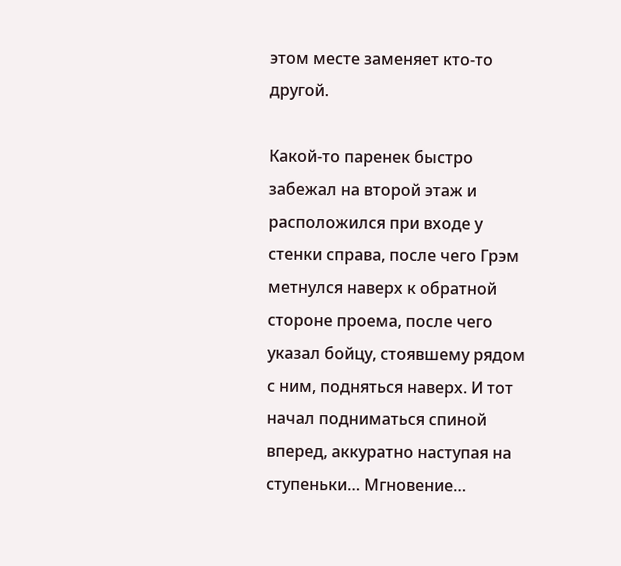этом месте заменяет кто-то другой.

Какой-то паренек быстро забежал на второй этаж и расположился при входе у стенки справа, после чего Грэм метнулся наверх к обратной стороне проема, после чего указал бойцу, стоявшему рядом с ним, подняться наверх. И тот начал подниматься спиной вперед, аккуратно наступая на ступеньки… Мгновение…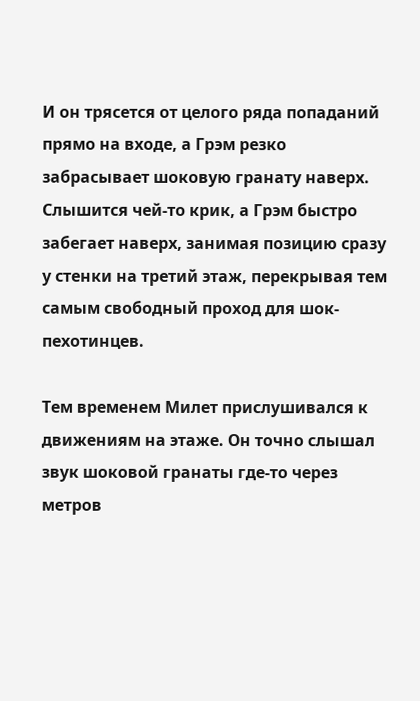И он трясется от целого ряда попаданий прямо на входе, а Грэм резко забрасывает шоковую гранату наверх. Слышится чей-то крик, а Грэм быстро забегает наверх, занимая позицию сразу у стенки на третий этаж, перекрывая тем самым свободный проход для шок-пехотинцев.

Тем временем Милет прислушивался к движениям на этаже. Он точно слышал звук шоковой гранаты где-то через метров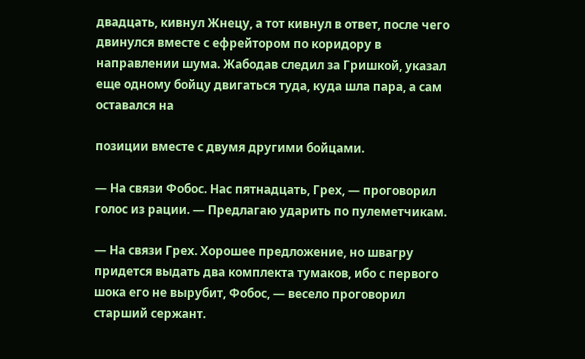двадцать, кивнул Жнецу, а тот кивнул в ответ, после чего двинулся вместе с ефрейтором по коридору в направлении шума. Жабодав следил за Гришкой, указал еще одному бойцу двигаться туда, куда шла пара, а сам оставался на

позиции вместе с двумя другими бойцами.

— На связи Фобос. Нас пятнадцать, Грех, — проговорил голос из рации. — Предлагаю ударить по пулеметчикам.

— На связи Грех. Хорошее предложение, но швагру придется выдать два комплекта тумаков, ибо с первого шока его не вырубит, Фобос, — весело проговорил старший сержант.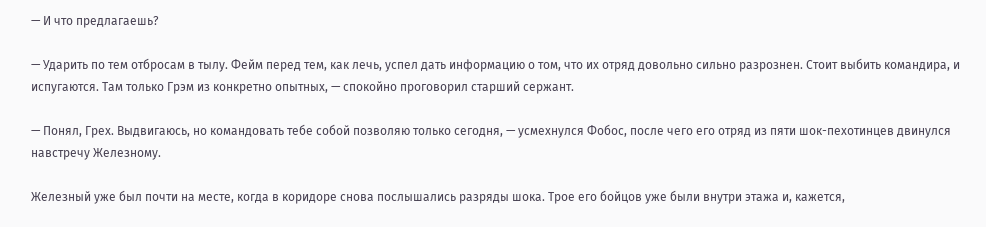— И что предлагаешь?

— Ударить по тем отбросам в тылу. Фейм перед тем, как лечь, успел дать информацию о том, что их отряд довольно сильно разрознен. Стоит выбить командира, и испугаются. Там только Грэм из конкретно опытных, — спокойно проговорил старший сержант.

— Понял, Грех. Выдвигаюсь, но командовать тебе собой позволяю только сегодня, — усмехнулся Фобос, после чего его отряд из пяти шок-пехотинцев двинулся навстречу Железному.

Железный уже был почти на месте, когда в коридоре снова послышались разряды шока. Трое его бойцов уже были внутри этажа и, кажется,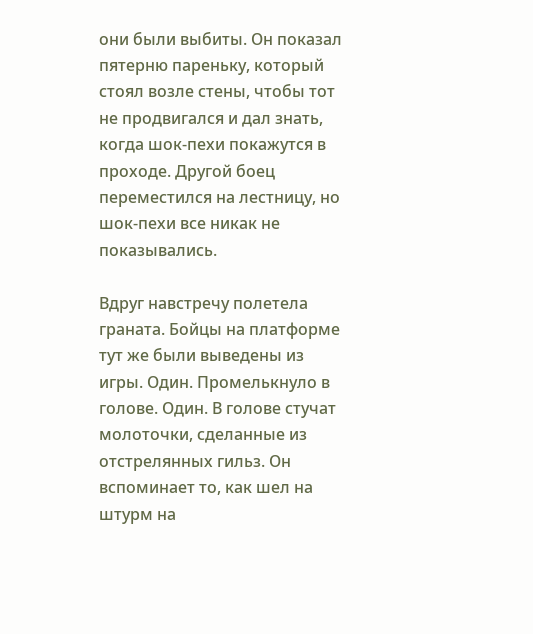они были выбиты. Он показал пятерню пареньку, который стоял возле стены, чтобы тот не продвигался и дал знать, когда шок-пехи покажутся в проходе. Другой боец переместился на лестницу, но шок-пехи все никак не показывались.

Вдруг навстречу полетела граната. Бойцы на платформе тут же были выведены из игры. Один. Промелькнуло в голове. Один. В голове стучат молоточки, сделанные из отстрелянных гильз. Он вспоминает то, как шел на штурм на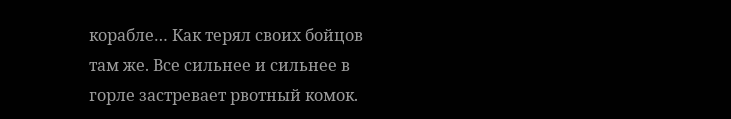корабле… Как терял своих бойцов там же. Все сильнее и сильнее в горле застревает рвотный комок.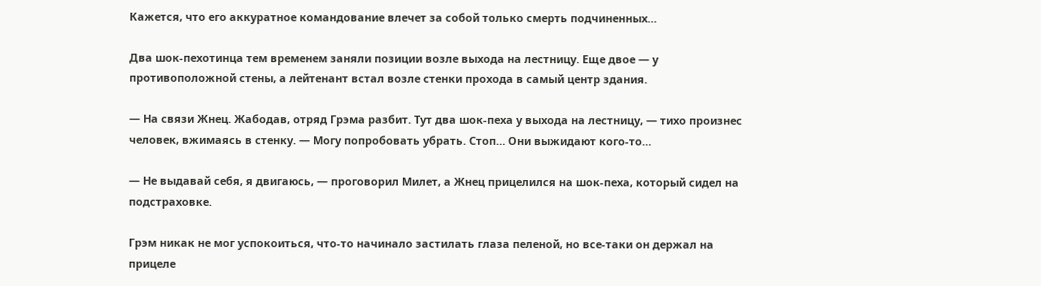Кажется, что его аккуратное командование влечет за собой только смерть подчиненных…

Два шок-пехотинца тем временем заняли позиции возле выхода на лестницу. Еще двое — у противоположной стены, а лейтенант встал возле стенки прохода в самый центр здания.

— На связи Жнец. Жабодав, отряд Грэма разбит. Тут два шок-пеха у выхода на лестницу, — тихо произнес человек, вжимаясь в стенку. — Могу попробовать убрать. Стоп… Они выжидают кого-то…

— Не выдавай себя, я двигаюсь, — проговорил Милет, а Жнец прицелился на шок-пеха, который сидел на подстраховке.

Грэм никак не мог успокоиться, что-то начинало застилать глаза пеленой, но все-таки он держал на прицеле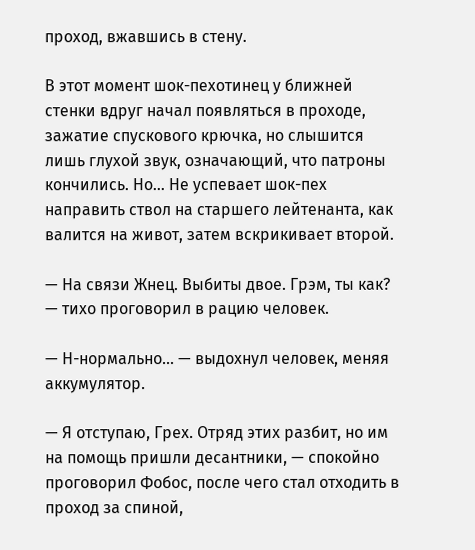проход, вжавшись в стену.

В этот момент шок-пехотинец у ближней стенки вдруг начал появляться в проходе, зажатие спускового крючка, но слышится лишь глухой звук, означающий, что патроны кончились. Но… Не успевает шок-пех направить ствол на старшего лейтенанта, как валится на живот, затем вскрикивает второй.

— На связи Жнец. Выбиты двое. Грэм, ты как? — тихо проговорил в рацию человек.

— Н-нормально… — выдохнул человек, меняя аккумулятор.

— Я отступаю, Грех. Отряд этих разбит, но им на помощь пришли десантники, — спокойно проговорил Фобос, после чего стал отходить в проход за спиной,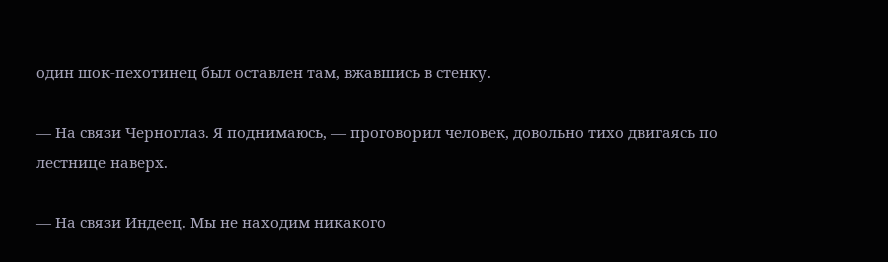один шок-пехотинец был оставлен там, вжавшись в стенку.

— На связи Черноглаз. Я поднимаюсь, — проговорил человек, довольно тихо двигаясь по лестнице наверх.

— На связи Индеец. Мы не находим никакого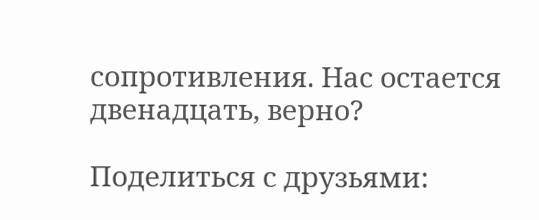сопротивления. Нас остается двенадцать, верно?

Поделиться с друзьями: